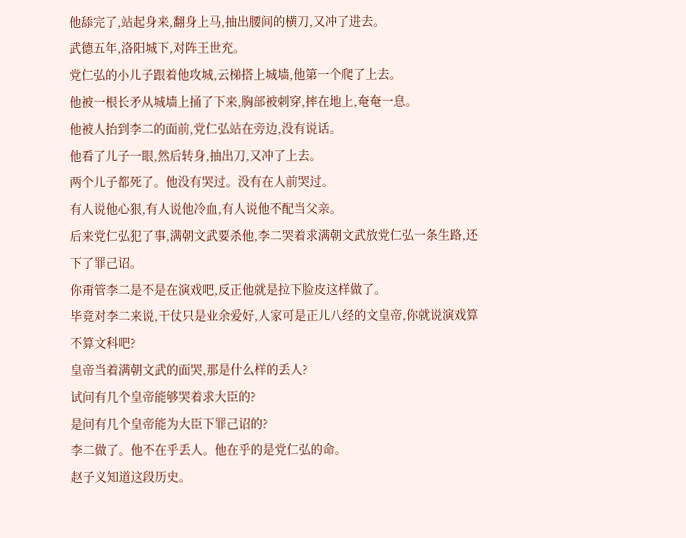他舔完了,站起身来,翻身上马,抽出腰间的横刀,又冲了进去。
武德五年,洛阳城下,对阵王世充。
党仁弘的小儿子跟着他攻城,云梯搭上城墙,他第一个爬了上去。
他被一根长矛从城墙上捅了下来,胸部被刺穿,摔在地上,奄奄一息。
他被人抬到李二的面前,党仁弘站在旁边,没有说话。
他看了儿子一眼,然后转身,抽出刀,又冲了上去。
两个儿子都死了。他没有哭过。没有在人前哭过。
有人说他心狠,有人说他冷血,有人说他不配当父亲。
后来党仁弘犯了事,满朝文武要杀他,李二哭着求满朝文武放党仁弘一条生路,还下了罪己诏。
你甭管李二是不是在演戏吧,反正他就是拉下脸皮这样做了。
毕竟对李二来说,干仗只是业余爱好,人家可是正儿八经的文皇帝,你就说演戏算不算文科吧?
皇帝当着满朝文武的面哭,那是什么样的丢人?
试问有几个皇帝能够哭着求大臣的?
是问有几个皇帝能为大臣下罪己诏的?
李二做了。他不在乎丢人。他在乎的是党仁弘的命。
赵子义知道这段历史。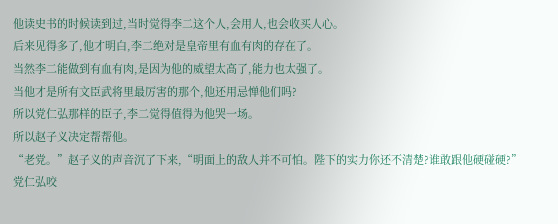他读史书的时候读到过,当时觉得李二这个人,会用人,也会收买人心。
后来见得多了,他才明白,李二绝对是皇帝里有血有肉的存在了。
当然李二能做到有血有肉,是因为他的威望太高了,能力也太强了。
当他才是所有文臣武将里最厉害的那个,他还用忌惮他们吗?
所以党仁弘那样的臣子,李二觉得值得为他哭一场。
所以赵子义决定帮帮他。
“老党。”赵子义的声音沉了下来,“明面上的敌人并不可怕。陛下的实力你还不清楚?谁敢跟他硬碰硬?”
党仁弘咬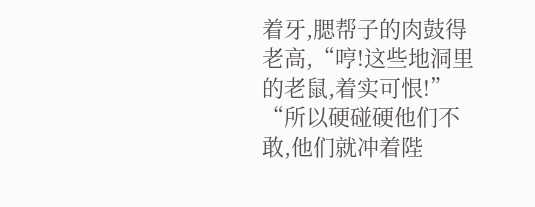着牙,腮帮子的肉鼓得老高,“哼!这些地洞里的老鼠,着实可恨!”
“所以硬碰硬他们不敢,他们就冲着陛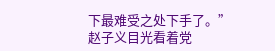下最难受之处下手了。”
赵子义目光看着党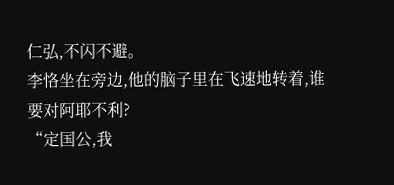仁弘,不闪不避。
李恪坐在旁边,他的脑子里在飞速地转着,谁要对阿耶不利?
“定国公,我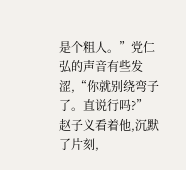是个粗人。”党仁弘的声音有些发涩,“你就别绕弯子了。直说行吗?”
赵子义看着他,沉默了片刻,